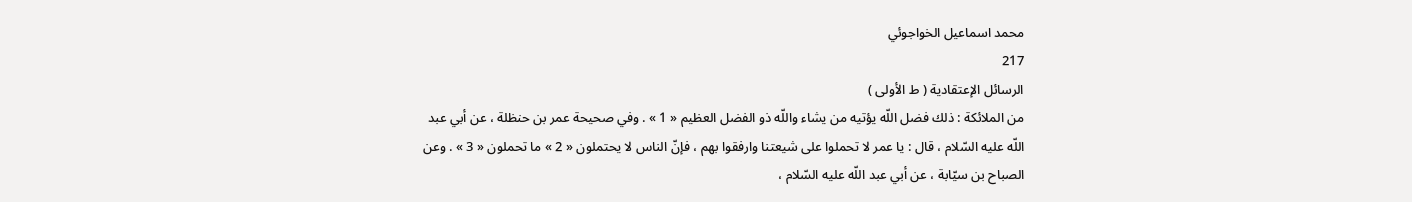محمد اسماعيل الخواجوئي
217
الرسائل الإعتقادية ( ط الأولى )
من الملائكة : ذلك فضل اللّه يؤتيه من يشاء واللّه ذو الفضل العظيم « 1 » . وفي صحيحة عمر بن حنظلة ، عن أبي عبد اللّه عليه السّلام ، قال : يا عمر لا تحملوا على شيعتنا وارفقوا بهم ، فإنّ الناس لا يحتملون « 2 » ما تحملون « 3 » . وعن الصباح بن سيّابة ، عن أبي عبد اللّه عليه السّلام ،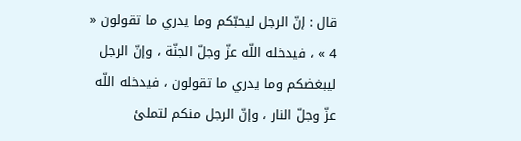قال : إنّ الرجل ليحبّكم وما يدري ما تقولون « 4 » ، فيدخله اللّه عزّ وجلّ الجنّة ، وإنّ الرجل ليبغضكم وما يدري ما تقولون ، فيدخله اللّه عزّ وجلّ النار ، وإنّ الرجل منكم لتملئ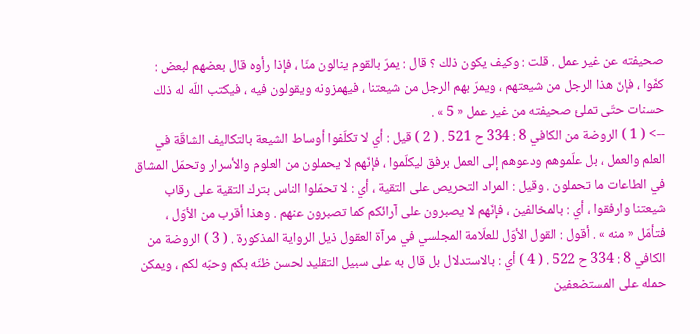صحيفته عن غير عمل . قلت : وكيف يكون ذلك ؟ قال : يمرّ بالقوم ينالون منّا ، فإذا رأوه قال بعضهم لبعض : كفّوا ، فإنّ هذا الرجل من شيعتهم ، ويمرّ بهم الرجل من شيعتنا ، فيهمزونه ويقولون فيه ، فيكتب اللّه له ذلك حسنات حتّى تملئ صحيفته من غير عمل « 5 » .
--> ( 1 ) الروضة من الكافي 8 : 334 ح 521 . ( 2 ) قيل : أي لا تكلّفوا أوساط الشيعة بالتكاليف الشاقّة في العلم والعمل ، بل علّموهم ودعوهم إلى العمل برفق ليكلّموا ، فإنّهم لا يحملون من العلوم والأسرار وتحمّل المشاق في الطاعات ما تحملون . وقيل : المراد التحريص على التقية ، أي : لا تحمّلوا الناس بترك التقية على رقاب شيعتنا وارفقوا ، أي : بالمخالفين ، فإنّهم لا يصبرون على آرائكم كما تصبرون عنهم . وهذا أقرب من الأوّل ، فتأمّل « منه » . أقول : القول الأوّل للعلّامة المجلسي في مرآة العقول ذيل الرواية المذكورة . ( 3 ) الروضة من الكافي 8 : 334 ح 522 . ( 4 ) أي : بالاستدلال بل قال به على سبيل التقليد لحسن ظنّه بكم وحبّه لكم ، ويمكن حمله على المستضعفين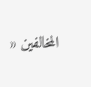المخالفين «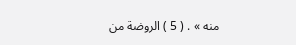منه » . ( 5 ) الروضة من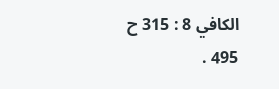الكافي 8 : 315 ح 495 .